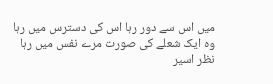میں اس سے دور رہا اس کی دسترس میں رہا
وہ ایک شعلے کی صورت مرے نفس میں رہا
نظر اسیر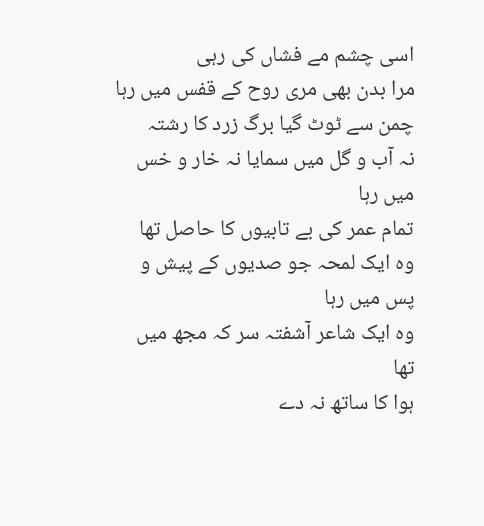اسی چشم مے فشاں کی رہی
مرا بدن بھی مری روح کے قفس میں رہا
چمن سے ٹوٹ گیا برگ زرد کا رشتہ
نہ آب و گل میں سمایا نہ خار و خس میں رہا
تمام عمر کی بے تابیوں کا حاصل تھا
وہ ایک لمحہ جو صدیوں کے پیش و پس میں رہا
وہ ایک شاعر آشفتہ سر کہ مجھ میں تھا
ہوا کا ساتھ نہ دے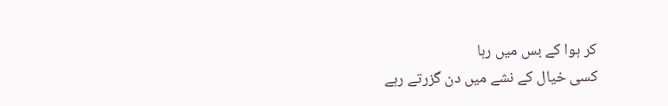کر ہوا کے بس میں رہا
کسی خیال کے نشے میں دن گزرتے رہے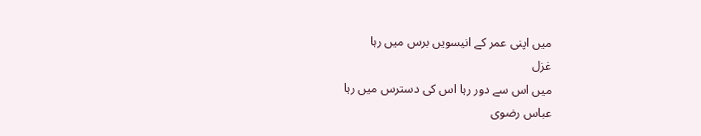میں اپنی عمر کے انیسویں برس میں رہا
غزل
میں اس سے دور رہا اس کی دسترس میں رہا
عباس رضوی